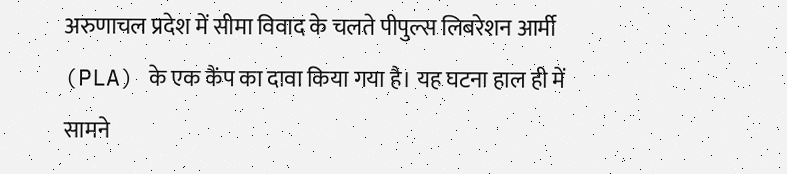अरुणाचल प्रदेश में सीमा विवाद के चलते पीपुल्स लिबरेशन आर्मी (PLA) के एक कैंप का दावा किया गया है। यह घटना हाल ही में सामने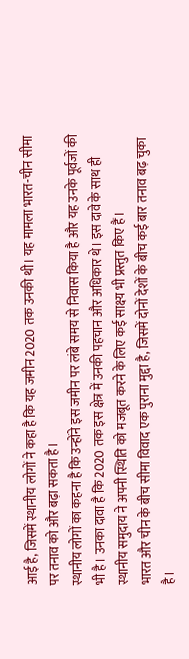आई है, जिसमें स्थानीय लोगों ने कहा है कि यह जमीन 2020 तक उनकी थी। यह मामला भारत-चीन सीमा पर तनाव को और बढ़ा सकता है।
स्थानीय लोगों का कहना है कि उन्होंने इस जमीन पर लंबे समय से निवास किया है और यह उनके पूर्वजों की भी है। उनका दावा है कि 2020 तक इस क्षेत्र में उनकी पहचान और अधिकार थे। इस दावे के साथ ही स्थानीय समुदाय ने अपनी स्थिति को मजबूत करने के लिए कई साक्ष्य भी प्रस्तुत किए हैं।
भारत और चीन के बीच सीमा विवाद एक पुराना मुद्दा है, जिसमें दोनों देशों के बीच कई बार तनाव बढ़ चुका है।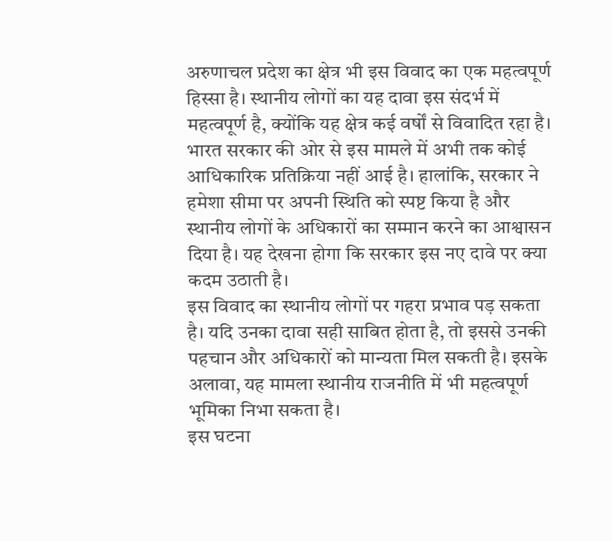अरुणाचल प्रदेश का क्षेत्र भी इस विवाद का एक महत्वपूर्ण हिस्सा है। स्थानीय लोगों का यह दावा इस संदर्भ में महत्वपूर्ण है, क्योंकि यह क्षेत्र कई वर्षों से विवादित रहा है।
भारत सरकार की ओर से इस मामले में अभी तक कोई आधिकारिक प्रतिक्रिया नहीं आई है। हालांकि, सरकार ने हमेशा सीमा पर अपनी स्थिति को स्पष्ट किया है और स्थानीय लोगों के अधिकारों का सम्मान करने का आश्वासन दिया है। यह देखना होगा कि सरकार इस नए दावे पर क्या कदम उठाती है।
इस विवाद का स्थानीय लोगों पर गहरा प्रभाव पड़ सकता है। यदि उनका दावा सही साबित होता है, तो इससे उनकी पहचान और अधिकारों को मान्यता मिल सकती है। इसके अलावा, यह मामला स्थानीय राजनीति में भी महत्वपूर्ण भूमिका निभा सकता है।
इस घटना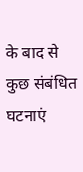के बाद से कुछ संबंधित घटनाएं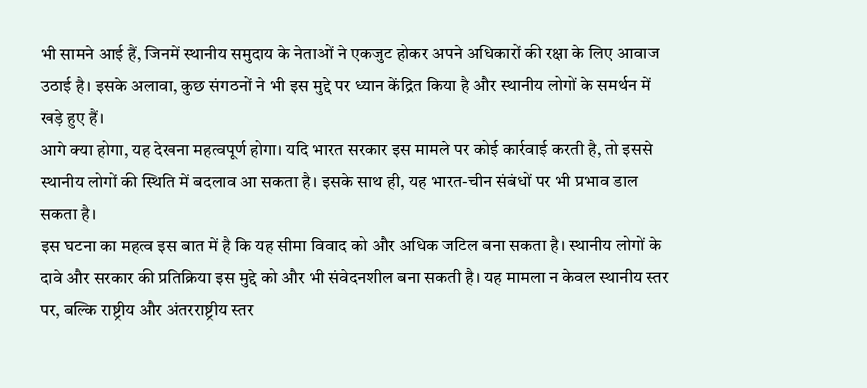भी सामने आई हैं, जिनमें स्थानीय समुदाय के नेताओं ने एकजुट होकर अपने अधिकारों की रक्षा के लिए आवाज उठाई है। इसके अलावा, कुछ संगठनों ने भी इस मुद्दे पर ध्यान केंद्रित किया है और स्थानीय लोगों के समर्थन में खड़े हुए हैं।
आगे क्या होगा, यह देखना महत्वपूर्ण होगा। यदि भारत सरकार इस मामले पर कोई कार्रवाई करती है, तो इससे स्थानीय लोगों की स्थिति में बदलाव आ सकता है। इसके साथ ही, यह भारत-चीन संबंधों पर भी प्रभाव डाल सकता है।
इस घटना का महत्व इस बात में है कि यह सीमा विवाद को और अधिक जटिल बना सकता है। स्थानीय लोगों के दावे और सरकार की प्रतिक्रिया इस मुद्दे को और भी संवेदनशील बना सकती है। यह मामला न केवल स्थानीय स्तर पर, बल्कि राष्ट्रीय और अंतरराष्ट्रीय स्तर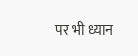पर भी ध्यान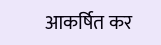आकर्षित कर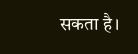सकता है।